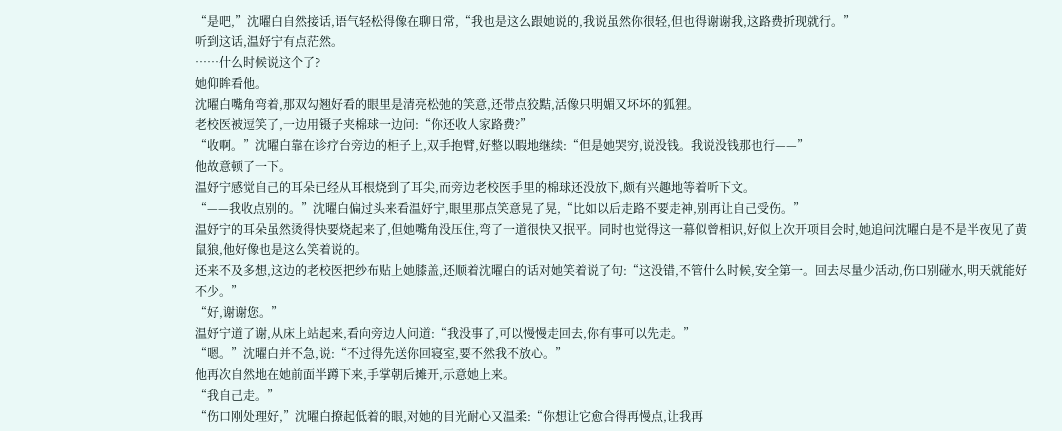“是吧,”沈曜白自然接话,语气轻松得像在聊日常,“我也是这么跟她说的,我说虽然你很轻,但也得谢谢我,这路费折现就行。”
听到这话,温妤宁有点茫然。
……什么时候说这个了?
她仰眸看他。
沈曜白嘴角弯着,那双勾翘好看的眼里是清亮松弛的笑意,还带点狡黠,活像只明媚又坏坏的狐狸。
老校医被逗笑了,一边用镊子夹棉球一边问:“你还收人家路费?”
“收啊。”沈曜白靠在诊疗台旁边的柜子上,双手抱臂,好整以暇地继续:“但是她哭穷,说没钱。我说没钱那也行——”
他故意顿了一下。
温妤宁感觉自己的耳朵已经从耳根烧到了耳尖,而旁边老校医手里的棉球还没放下,颇有兴趣地等着听下文。
“——我收点别的。”沈曜白偏过头来看温妤宁,眼里那点笑意晃了晃,“比如以后走路不要走神,别再让自己受伤。”
温妤宁的耳朵虽然烫得快要烧起来了,但她嘴角没压住,弯了一道很快又抿平。同时也觉得这一幕似曾相识,好似上次开项目会时,她追问沈曜白是不是半夜见了黄鼠狼,他好像也是这么笑着说的。
还来不及多想,这边的老校医把纱布贴上她膝盖,还顺着沈曜白的话对她笑着说了句:“这没错,不管什么时候,安全第一。回去尽量少活动,伤口别碰水,明天就能好不少。”
“好,谢谢您。”
温妤宁道了谢,从床上站起来,看向旁边人问道:“我没事了,可以慢慢走回去,你有事可以先走。”
“嗯。”沈曜白并不急,说:“不过得先送你回寝室,要不然我不放心。”
他再次自然地在她前面半蹲下来,手掌朝后摊开,示意她上来。
“我自己走。”
“伤口刚处理好,”沈曜白撩起低着的眼,对她的目光耐心又温柔:“你想让它愈合得再慢点,让我再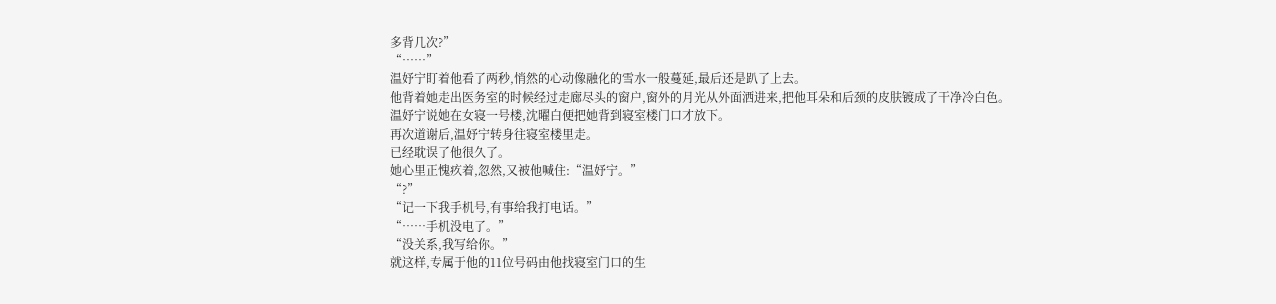多背几次?”
“……”
温妤宁盯着他看了两秒,悄然的心动像融化的雪水一般蔓延,最后还是趴了上去。
他背着她走出医务室的时候经过走廊尽头的窗户,窗外的月光从外面洒进来,把他耳朵和后颈的皮肤镀成了干净冷白色。
温妤宁说她在女寝一号楼,沈曜白便把她背到寝室楼门口才放下。
再次道谢后,温妤宁转身往寝室楼里走。
已经耽误了他很久了。
她心里正愧疚着,忽然,又被他喊住:“温妤宁。”
“?”
“记一下我手机号,有事给我打电话。”
“……手机没电了。”
“没关系,我写给你。”
就这样,专属于他的11位号码由他找寝室门口的生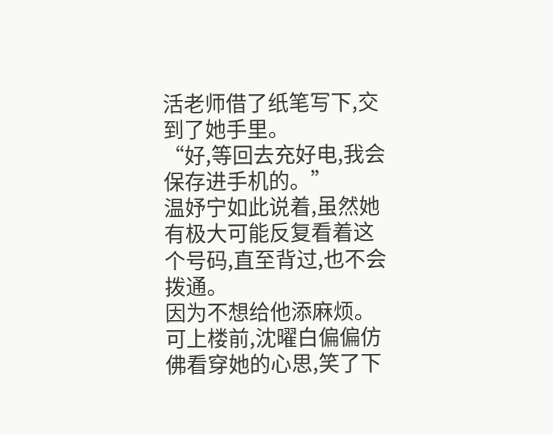活老师借了纸笔写下,交到了她手里。
“好,等回去充好电,我会保存进手机的。”
温妤宁如此说着,虽然她有极大可能反复看着这个号码,直至背过,也不会拨通。
因为不想给他添麻烦。
可上楼前,沈曜白偏偏仿佛看穿她的心思,笑了下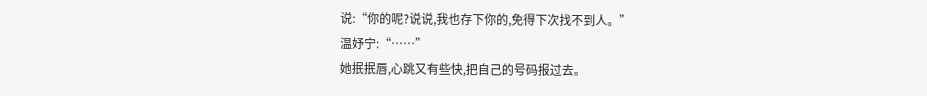说:“你的呢?说说,我也存下你的,免得下次找不到人。”
温妤宁:“……”
她抿抿唇,心跳又有些快,把自己的号码报过去。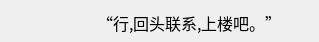“行,回头联系,上楼吧。”